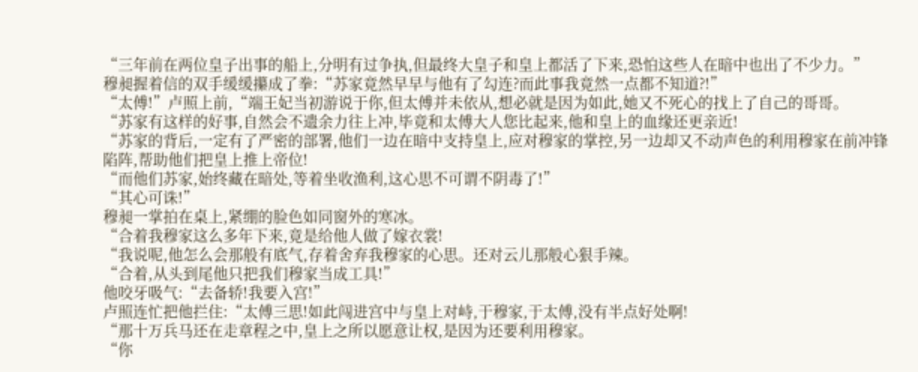“三年前在两位皇子出事的船上,分明有过争执,但最终大皇子和皇上都活了下来,恐怕这些人在暗中也出了不少力。”
穆昶握着信的双手缓缓攥成了拳:“苏家竟然早早与他有了勾连?而此事我竟然一点都不知道?!”
“太傅!”卢照上前,“端王妃当初游说于你,但太傅并未依从,想必就是因为如此,她又不死心的找上了自己的哥哥。
“苏家有这样的好事,自然会不遗余力往上冲,毕竟和太傅大人您比起来,他和皇上的血缘还更亲近!
“苏家的背后,一定有了严密的部署,他们一边在暗中支持皇上,应对穆家的掌控,另一边却又不动声色的利用穆家在前冲锋陷阵,帮助他们把皇上推上帝位!
“而他们苏家,始终藏在暗处,等着坐收渔利,这心思不可谓不阴毒了!”
“其心可诛!”
穆昶一掌拍在桌上,紧绷的脸色如同窗外的寒冰。
“合着我穆家这么多年下来,竟是给他人做了嫁衣裳!
“我说呢,他怎么会那般有底气,存着舍弃我穆家的心思。还对云儿那般心狠手辣。
“合着,从头到尾他只把我们穆家当成工具!”
他咬牙吸气:“去备轿!我要入宫!”
卢照连忙把他拦住:“太傅三思!如此闯进宫中与皇上对峙,于穆家,于太傅,没有半点好处啊!
“那十万兵马还在走章程之中,皇上之所以愿意让权,是因为还要利用穆家。
“你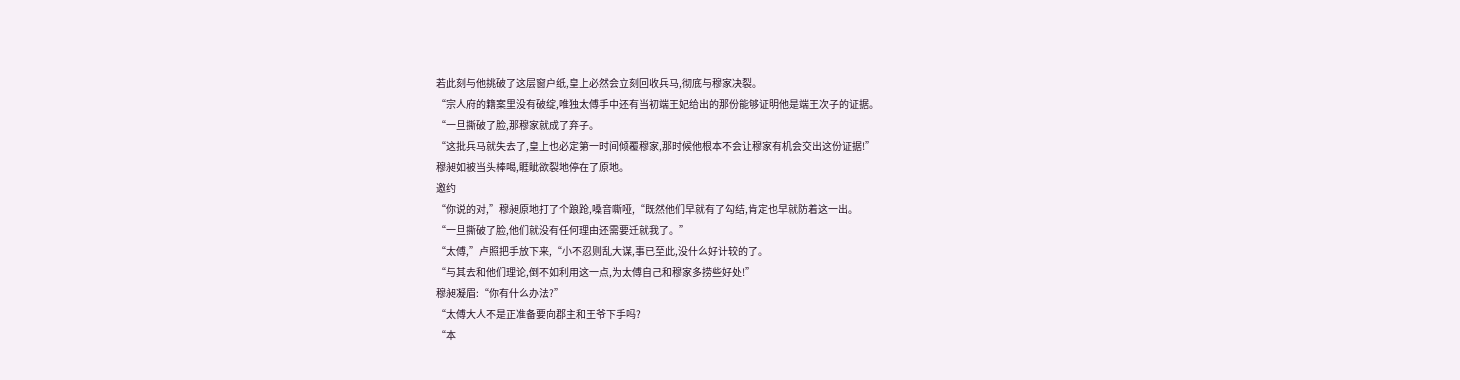若此刻与他挑破了这层窗户纸,皇上必然会立刻回收兵马,彻底与穆家决裂。
“宗人府的籍案里没有破绽,唯独太傅手中还有当初端王妃给出的那份能够证明他是端王次子的证据。
“一旦撕破了脸,那穆家就成了弃子。
“这批兵马就失去了,皇上也必定第一时间倾覆穆家,那时候他根本不会让穆家有机会交出这份证据!”
穆昶如被当头棒喝,睚眦欲裂地停在了原地。
邀约
“你说的对,”穆昶原地打了个踉跄,嗓音嘶哑,“既然他们早就有了勾结,肯定也早就防着这一出。
“一旦撕破了脸,他们就没有任何理由还需要迁就我了。”
“太傅,”卢照把手放下来,“小不忍则乱大谋,事已至此,没什么好计较的了。
“与其去和他们理论,倒不如利用这一点,为太傅自己和穆家多捞些好处!”
穆昶凝眉:“你有什么办法?”
“太傅大人不是正准备要向郡主和王爷下手吗?
“本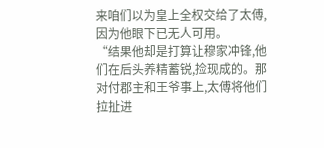来咱们以为皇上全权交给了太傅,因为他眼下已无人可用。
“结果他却是打算让穆家冲锋,他们在后头养精蓄锐,捡现成的。那对付郡主和王爷事上,太傅将他们拉扯进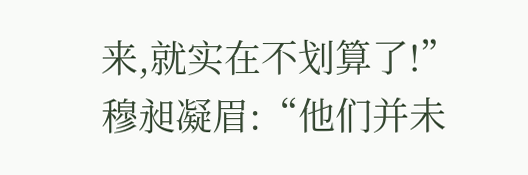来,就实在不划算了!”
穆昶凝眉:“他们并未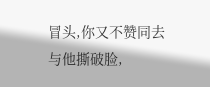冒头,你又不赞同去与他撕破脸,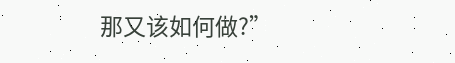那又该如何做?”